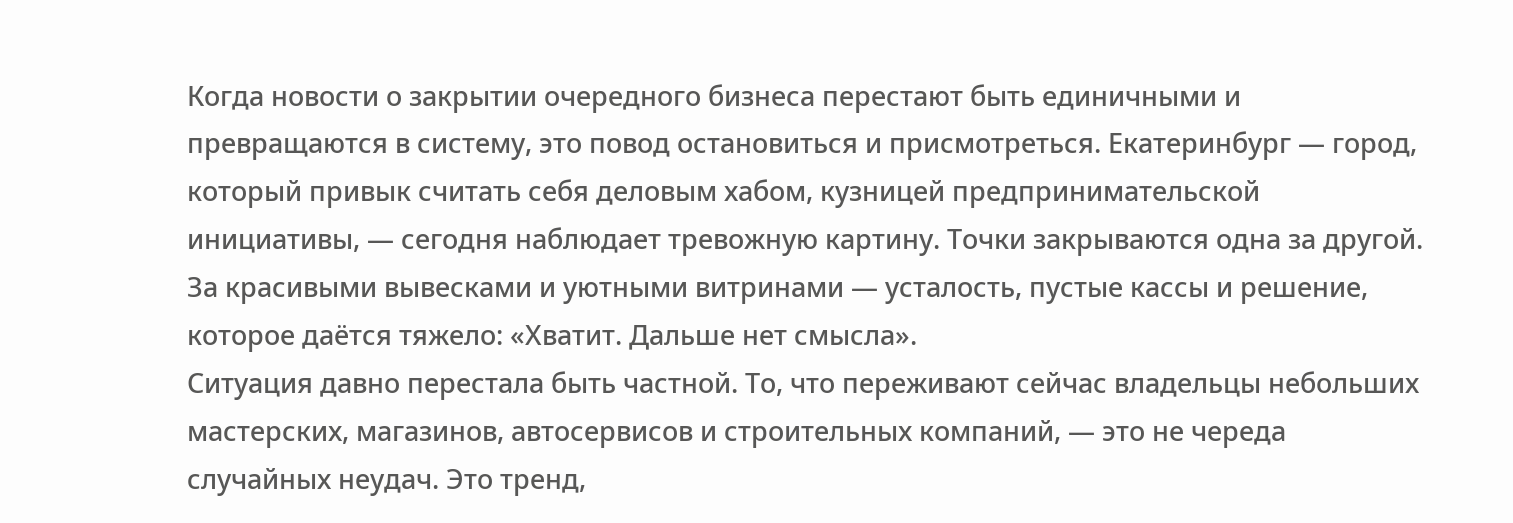Когда новости о закрытии очередного бизнеса перестают быть единичными и превращаются в систему, это повод остановиться и присмотреться. Екатеринбург — город, который привык считать себя деловым хабом, кузницей предпринимательской инициативы, — сегодня наблюдает тревожную картину. Точки закрываются одна за другой. За красивыми вывесками и уютными витринами — усталость, пустые кассы и решение, которое даётся тяжело: «Хватит. Дальше нет смысла».
Ситуация давно перестала быть частной. То, что переживают сейчас владельцы небольших мастерских, магазинов, автосервисов и строительных компаний, — это не череда случайных неудач. Это тренд,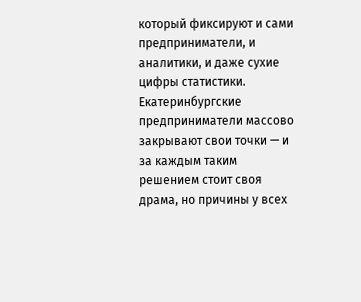который фиксируют и сами предприниматели, и аналитики, и даже сухие цифры статистики. Екатеринбургские предприниматели массово закрывают свои точки — и за каждым таким решением стоит своя драма, но причины у всех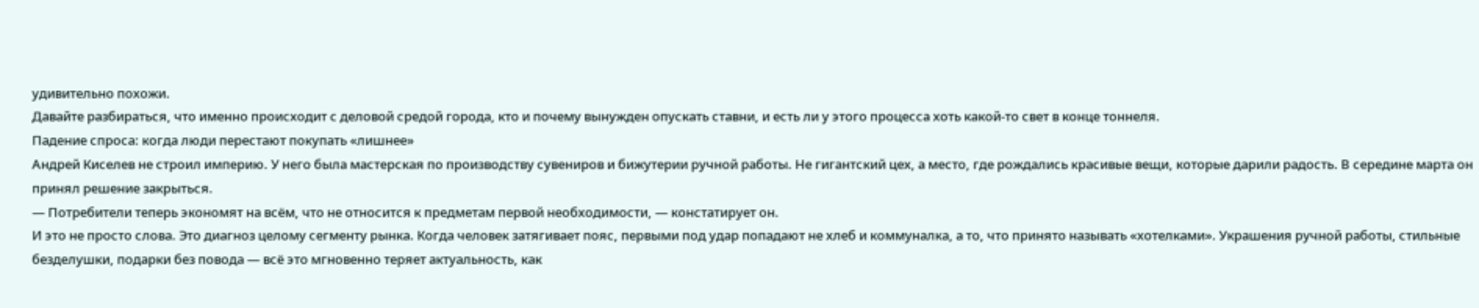удивительно похожи.
Давайте разбираться, что именно происходит с деловой средой города, кто и почему вынужден опускать ставни, и есть ли у этого процесса хоть какой-то свет в конце тоннеля.
Падение спроса: когда люди перестают покупать «лишнее»
Андрей Киселев не строил империю. У него была мастерская по производству сувениров и бижутерии ручной работы. Не гигантский цех, а место, где рождались красивые вещи, которые дарили радость. В середине марта он принял решение закрыться.
— Потребители теперь экономят на всём, что не относится к предметам первой необходимости, — констатирует он.
И это не просто слова. Это диагноз целому сегменту рынка. Когда человек затягивает пояс, первыми под удар попадают не хлеб и коммуналка, а то, что принято называть «хотелками». Украшения ручной работы, стильные безделушки, подарки без повода — всё это мгновенно теряет актуальность, как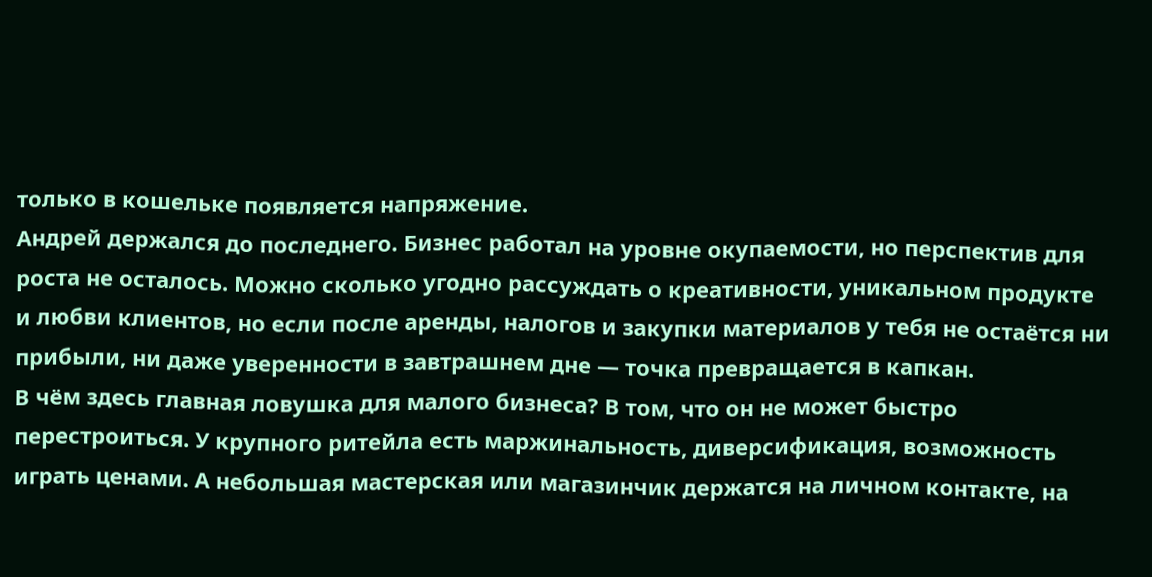только в кошельке появляется напряжение.
Андрей держался до последнего. Бизнес работал на уровне окупаемости, но перспектив для роста не осталось. Можно сколько угодно рассуждать о креативности, уникальном продукте и любви клиентов, но если после аренды, налогов и закупки материалов у тебя не остаётся ни прибыли, ни даже уверенности в завтрашнем дне — точка превращается в капкан.
В чём здесь главная ловушка для малого бизнеса? В том, что он не может быстро перестроиться. У крупного ритейла есть маржинальность, диверсификация, возможность играть ценами. А небольшая мастерская или магазинчик держатся на личном контакте, на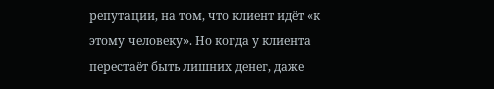репутации, на том, что клиент идёт «к этому человеку». Но когда у клиента перестаёт быть лишних денег, даже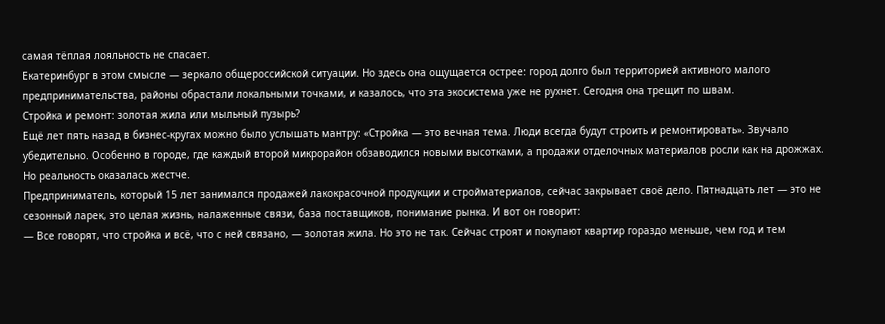самая тёплая лояльность не спасает.
Екатеринбург в этом смысле — зеркало общероссийской ситуации. Но здесь она ощущается острее: город долго был территорией активного малого предпринимательства, районы обрастали локальными точками, и казалось, что эта экосистема уже не рухнет. Сегодня она трещит по швам.
Стройка и ремонт: золотая жила или мыльный пузырь?
Ещё лет пять назад в бизнес-кругах можно было услышать мантру: «Стройка — это вечная тема. Люди всегда будут строить и ремонтировать». Звучало убедительно. Особенно в городе, где каждый второй микрорайон обзаводился новыми высотками, а продажи отделочных материалов росли как на дрожжах.
Но реальность оказалась жестче.
Предприниматель, который 15 лет занимался продажей лакокрасочной продукции и стройматериалов, сейчас закрывает своё дело. Пятнадцать лет — это не сезонный ларек, это целая жизнь, налаженные связи, база поставщиков, понимание рынка. И вот он говорит:
— Все говорят, что стройка и всё, что с ней связано, — золотая жила. Но это не так. Сейчас строят и покупают квартир гораздо меньше, чем год и тем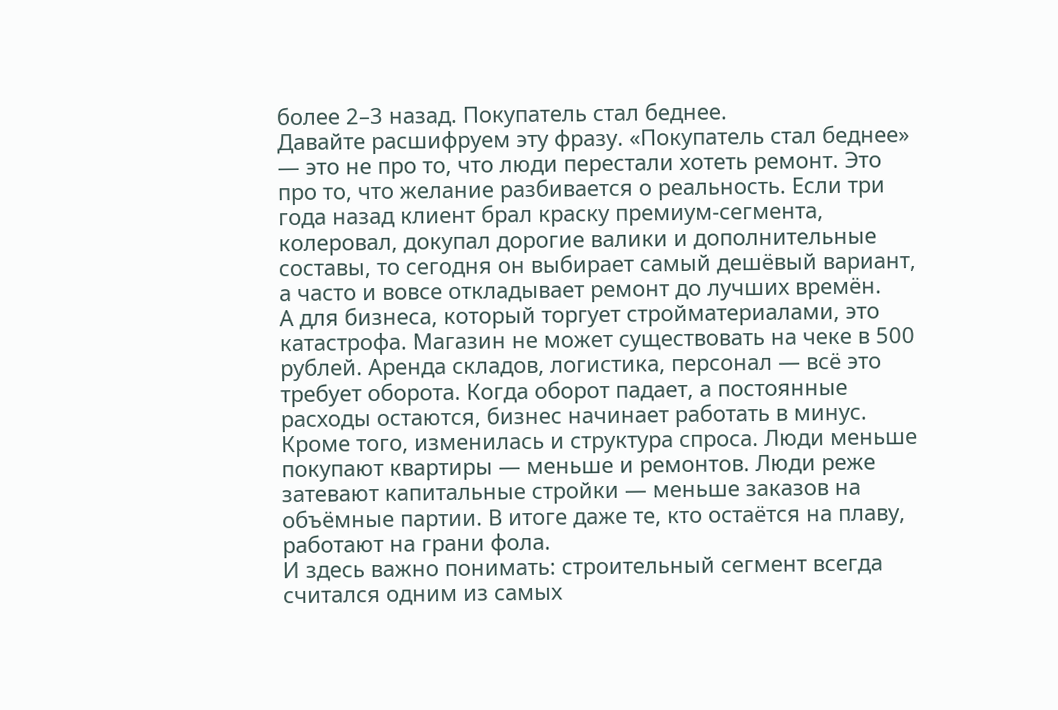более 2–3 назад. Покупатель стал беднее.
Давайте расшифруем эту фразу. «Покупатель стал беднее» — это не про то, что люди перестали хотеть ремонт. Это про то, что желание разбивается о реальность. Если три года назад клиент брал краску премиум-сегмента, колеровал, докупал дорогие валики и дополнительные составы, то сегодня он выбирает самый дешёвый вариант, а часто и вовсе откладывает ремонт до лучших времён.
А для бизнеса, который торгует стройматериалами, это катастрофа. Магазин не может существовать на чеке в 500 рублей. Аренда складов, логистика, персонал — всё это требует оборота. Когда оборот падает, а постоянные расходы остаются, бизнес начинает работать в минус.
Кроме того, изменилась и структура спроса. Люди меньше покупают квартиры — меньше и ремонтов. Люди реже затевают капитальные стройки — меньше заказов на объёмные партии. В итоге даже те, кто остаётся на плаву, работают на грани фола.
И здесь важно понимать: строительный сегмент всегда считался одним из самых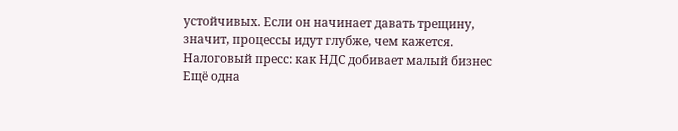устойчивых. Если он начинает давать трещину, значит, процессы идут глубже, чем кажется.
Налоговый пресс: как НДС добивает малый бизнес
Ещё одна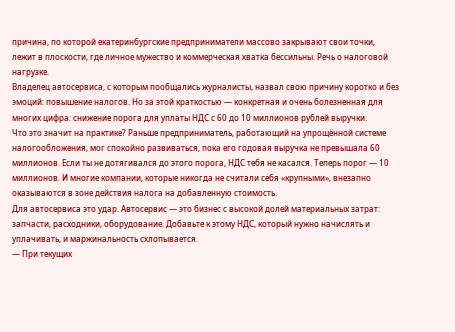причина, по которой екатеринбургские предприниматели массово закрывают свои точки, лежит в плоскости, где личное мужество и коммерческая хватка бессильны. Речь о налоговой нагрузке.
Владелец автосервиса, с которым пообщались журналисты, назвал свою причину коротко и без эмоций: повышение налогов. Но за этой краткостью — конкретная и очень болезненная для многих цифра: снижение порога для уплаты НДС с 60 до 10 миллионов рублей выручки.
Что это значит на практике? Раньше предприниматель, работающий на упрощённой системе налогообложения, мог спокойно развиваться, пока его годовая выручка не превышала 60 миллионов. Если ты не дотягивался до этого порога, НДС тебя не касался. Теперь порог — 10 миллионов. И многие компании, которые никогда не считали себя «крупными», внезапно оказываются в зоне действия налога на добавленную стоимость.
Для автосервиса это удар. Автосервис — это бизнес с высокой долей материальных затрат: запчасти, расходники, оборудование. Добавьте к этому НДС, который нужно начислять и уплачивать, и маржинальность схлопывается.
— При текущих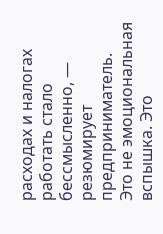расходах и налогах работать стало бессмысленно, — резюмирует предприниматель.
Это не эмоциональная вспышка. Это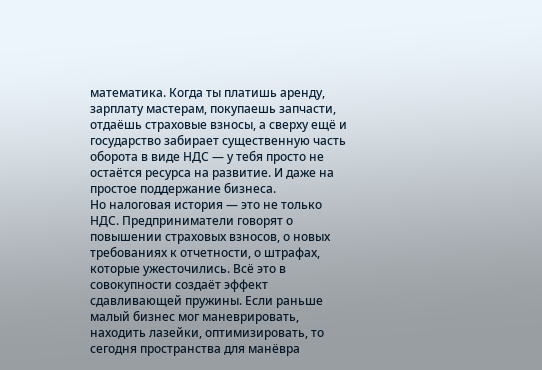математика. Когда ты платишь аренду, зарплату мастерам, покупаешь запчасти, отдаёшь страховые взносы, а сверху ещё и государство забирает существенную часть оборота в виде НДС — у тебя просто не остаётся ресурса на развитие. И даже на простое поддержание бизнеса.
Но налоговая история — это не только НДС. Предприниматели говорят о повышении страховых взносов, о новых требованиях к отчетности, о штрафах, которые ужесточились. Всё это в совокупности создаёт эффект сдавливающей пружины. Если раньше малый бизнес мог маневрировать, находить лазейки, оптимизировать, то сегодня пространства для манёвра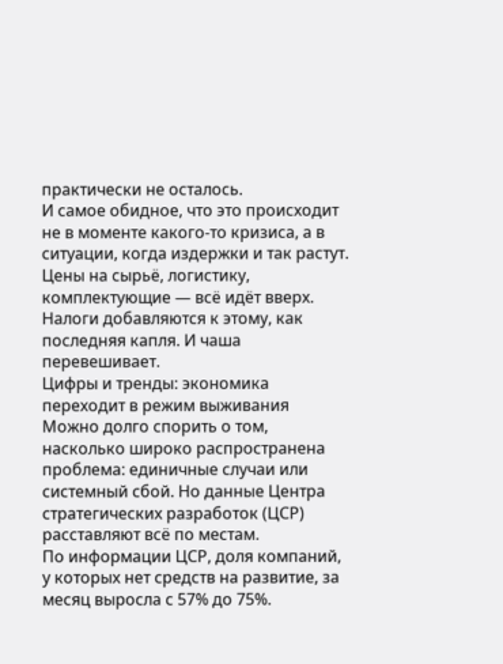практически не осталось.
И самое обидное, что это происходит не в моменте какого-то кризиса, а в ситуации, когда издержки и так растут. Цены на сырьё, логистику, комплектующие — всё идёт вверх. Налоги добавляются к этому, как последняя капля. И чаша перевешивает.
Цифры и тренды: экономика переходит в режим выживания
Можно долго спорить о том, насколько широко распространена проблема: единичные случаи или системный сбой. Но данные Центра стратегических разработок (ЦСР) расставляют всё по местам.
По информации ЦСР, доля компаний, у которых нет средств на развитие, за месяц выросла с 57% до 75%.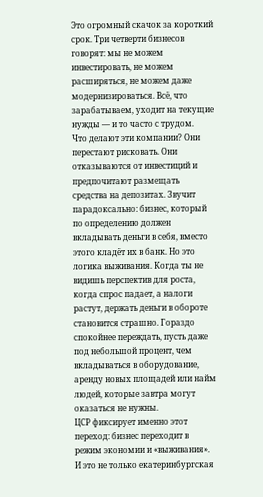Это огромный скачок за короткий срок. Три четверти бизнесов говорят: мы не можем инвестировать, не можем расширяться, не можем даже модернизироваться. Всё, что зарабатываем, уходит на текущие нужды — и то часто с трудом.
Что делают эти компании? Они перестают рисковать. Они отказываются от инвестиций и предпочитают размещать средства на депозитах. Звучит парадоксально: бизнес, который по определению должен вкладывать деньги в себя, вместо этого кладёт их в банк. Но это логика выживания. Когда ты не видишь перспектив для роста, когда спрос падает, а налоги растут, держать деньги в обороте становится страшно. Гораздо спокойнее переждать, пусть даже под небольшой процент, чем вкладываться в оборудование, аренду новых площадей или найм людей, которые завтра могут оказаться не нужны.
ЦСР фиксирует именно этот переход: бизнес переходит в режим экономии и «выживания».
И это не только екатеринбургская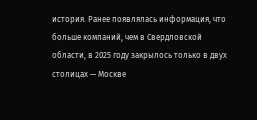история. Ранее появлялась информация, что больше компаний, чем в Свердловской области, в 2025 году закрылось только в двух столицах — Москве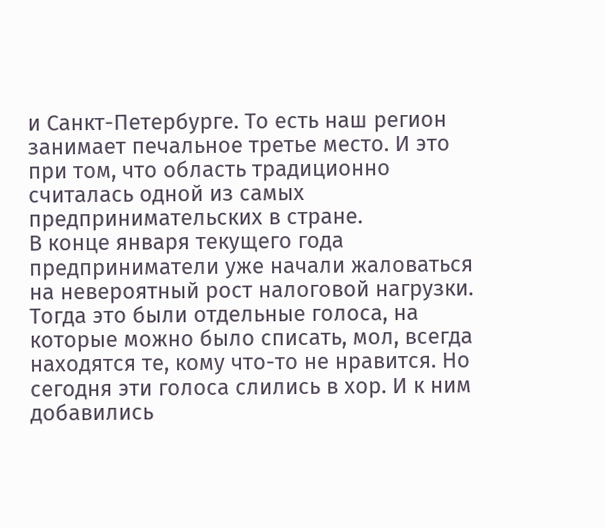и Санкт-Петербурге. То есть наш регион занимает печальное третье место. И это при том, что область традиционно считалась одной из самых предпринимательских в стране.
В конце января текущего года предприниматели уже начали жаловаться на невероятный рост налоговой нагрузки. Тогда это были отдельные голоса, на которые можно было списать, мол, всегда находятся те, кому что-то не нравится. Но сегодня эти голоса слились в хор. И к ним добавились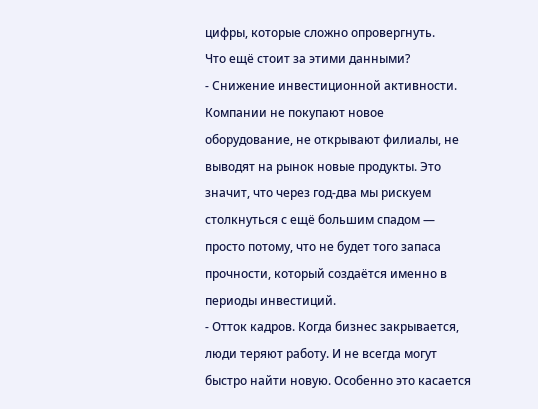цифры, которые сложно опровергнуть.
Что ещё стоит за этими данными?
- Снижение инвестиционной активности. Компании не покупают новое оборудование, не открывают филиалы, не выводят на рынок новые продукты. Это значит, что через год-два мы рискуем столкнуться с ещё большим спадом — просто потому, что не будет того запаса прочности, который создаётся именно в периоды инвестиций.
- Отток кадров. Когда бизнес закрывается, люди теряют работу. И не всегда могут быстро найти новую. Особенно это касается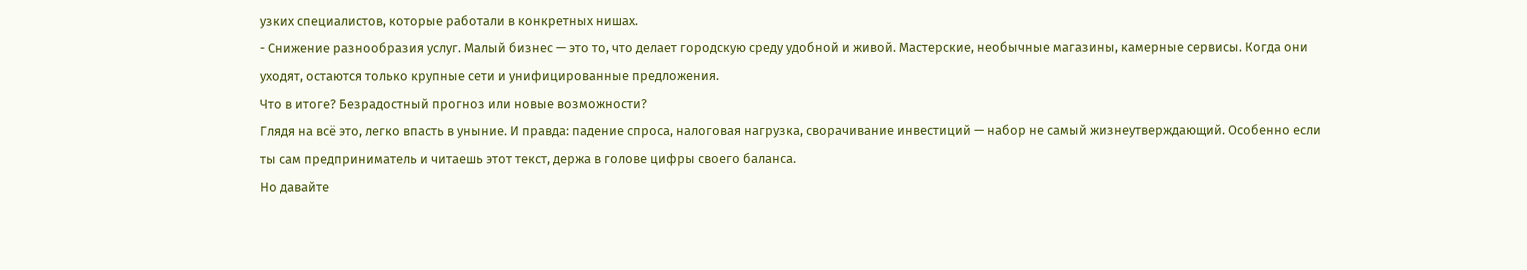узких специалистов, которые работали в конкретных нишах.
- Снижение разнообразия услуг. Малый бизнес — это то, что делает городскую среду удобной и живой. Мастерские, необычные магазины, камерные сервисы. Когда они уходят, остаются только крупные сети и унифицированные предложения.
Что в итоге? Безрадостный прогноз или новые возможности?
Глядя на всё это, легко впасть в уныние. И правда: падение спроса, налоговая нагрузка, сворачивание инвестиций — набор не самый жизнеутверждающий. Особенно если ты сам предприниматель и читаешь этот текст, держа в голове цифры своего баланса.
Но давайте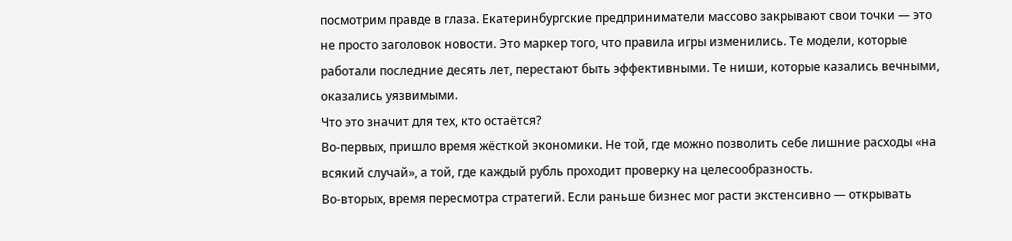посмотрим правде в глаза. Екатеринбургские предприниматели массово закрывают свои точки — это не просто заголовок новости. Это маркер того, что правила игры изменились. Те модели, которые работали последние десять лет, перестают быть эффективными. Те ниши, которые казались вечными, оказались уязвимыми.
Что это значит для тех, кто остаётся?
Во-первых, пришло время жёсткой экономики. Не той, где можно позволить себе лишние расходы «на всякий случай», а той, где каждый рубль проходит проверку на целесообразность.
Во-вторых, время пересмотра стратегий. Если раньше бизнес мог расти экстенсивно — открывать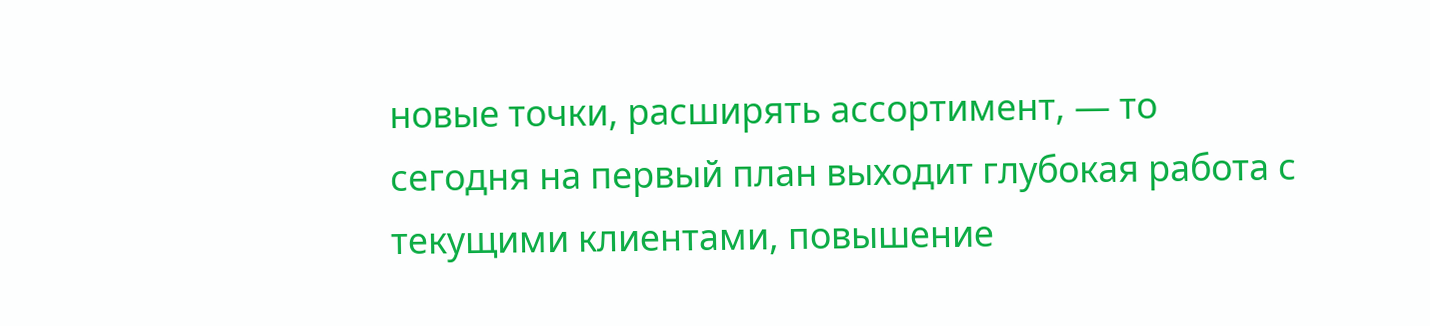новые точки, расширять ассортимент, — то сегодня на первый план выходит глубокая работа с текущими клиентами, повышение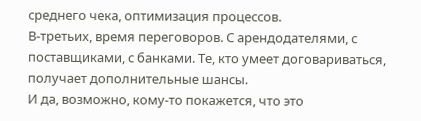среднего чека, оптимизация процессов.
В-третьих, время переговоров. С арендодателями, с поставщиками, с банками. Те, кто умеет договариваться, получает дополнительные шансы.
И да, возможно, кому-то покажется, что это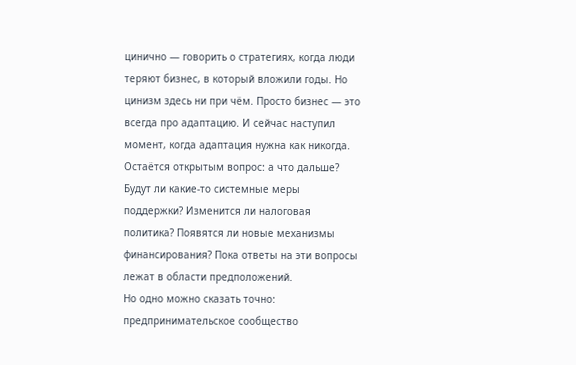цинично — говорить о стратегиях, когда люди теряют бизнес, в который вложили годы. Но цинизм здесь ни при чём. Просто бизнес — это всегда про адаптацию. И сейчас наступил момент, когда адаптация нужна как никогда.
Остаётся открытым вопрос: а что дальше? Будут ли какие-то системные меры поддержки? Изменится ли налоговая политика? Появятся ли новые механизмы финансирования? Пока ответы на эти вопросы лежат в области предположений.
Но одно можно сказать точно: предпринимательское сообщество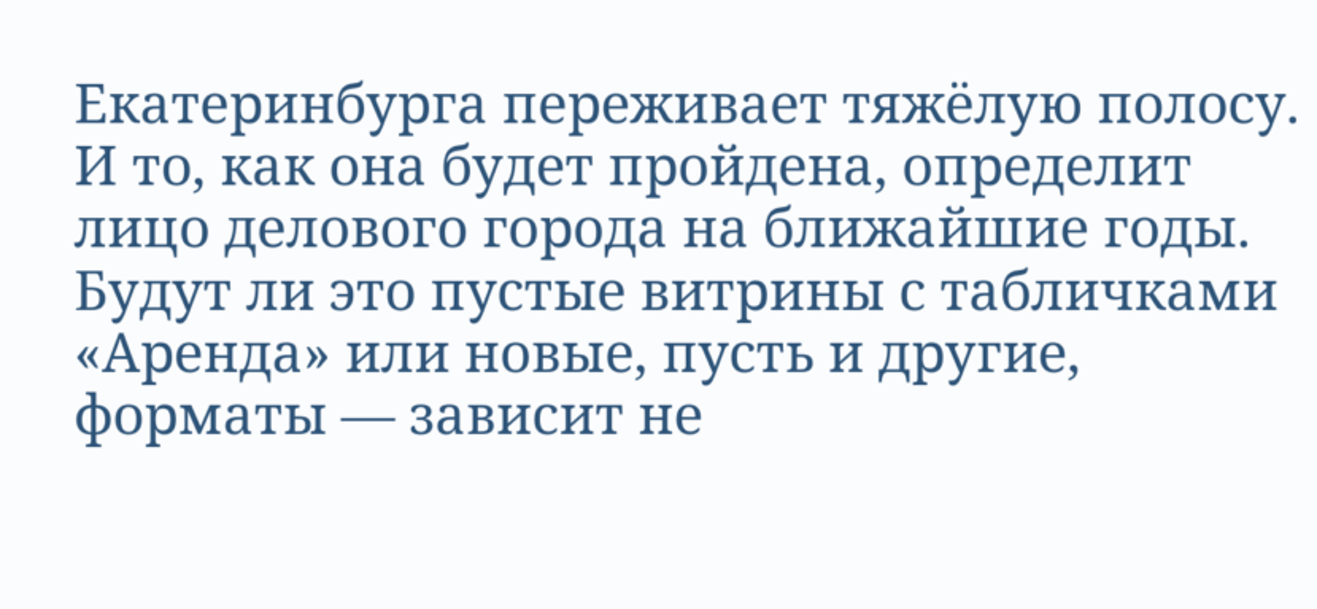Екатеринбурга переживает тяжёлую полосу. И то, как она будет пройдена, определит лицо делового города на ближайшие годы. Будут ли это пустые витрины с табличками «Аренда» или новые, пусть и другие, форматы — зависит не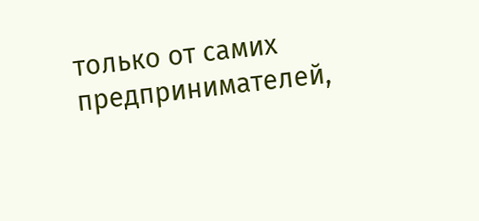только от самих предпринимателей,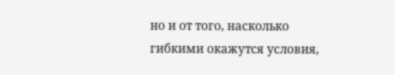но и от того, насколько гибкими окажутся условия,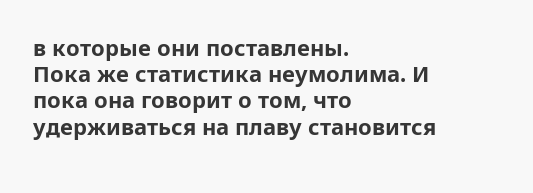в которые они поставлены.
Пока же статистика неумолима. И пока она говорит о том, что удерживаться на плаву становится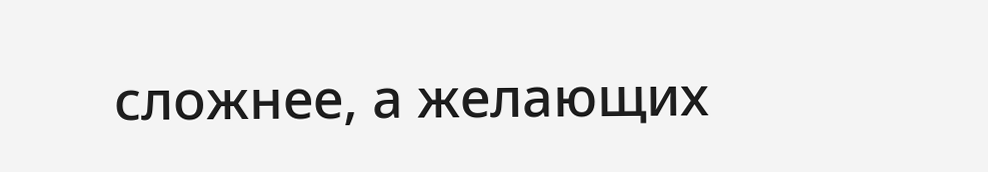сложнее, а желающих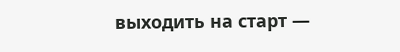выходить на старт —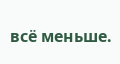всё меньше.